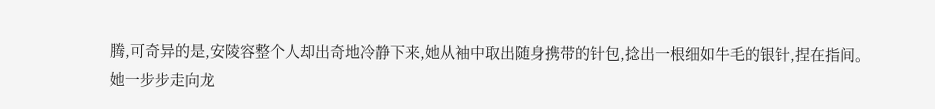腾,可奇异的是,安陵容整个人却出奇地冷静下来,她从袖中取出随身携带的针包,捻出一根细如牛毛的银针,捏在指间。
她一步步走向龙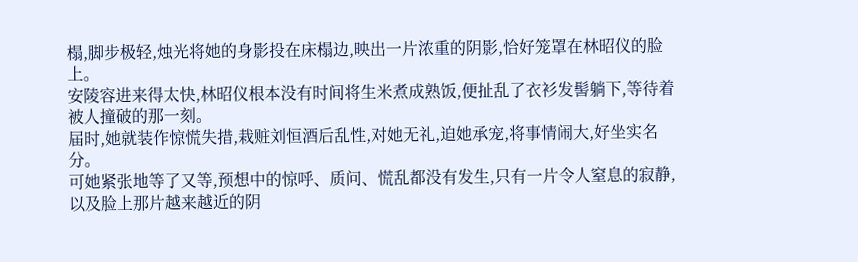榻,脚步极轻,烛光将她的身影投在床榻边,映出一片浓重的阴影,恰好笼罩在林昭仪的脸上。
安陵容进来得太快,林昭仪根本没有时间将生米煮成熟饭,便扯乱了衣衫发髻躺下,等待着被人撞破的那一刻。
届时,她就装作惊慌失措,栽赃刘恒酒后乱性,对她无礼,迫她承宠,将事情闹大,好坐实名分。
可她紧张地等了又等,预想中的惊呼、质问、慌乱都没有发生,只有一片令人窒息的寂静,以及脸上那片越来越近的阴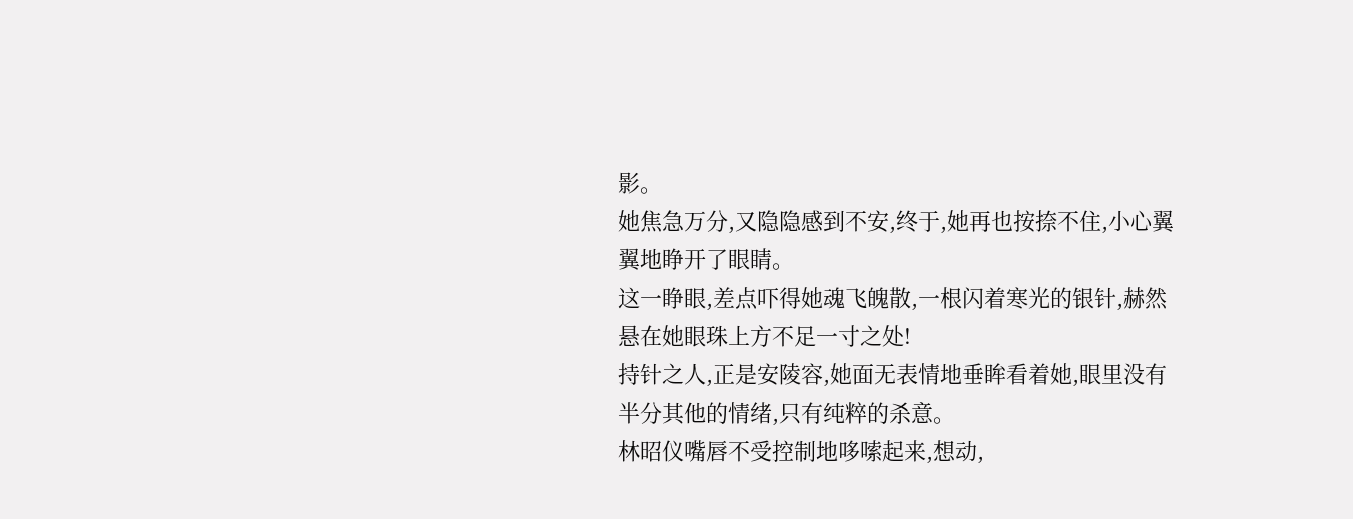影。
她焦急万分,又隐隐感到不安,终于,她再也按捺不住,小心翼翼地睁开了眼睛。
这一睁眼,差点吓得她魂飞魄散,一根闪着寒光的银针,赫然悬在她眼珠上方不足一寸之处!
持针之人,正是安陵容,她面无表情地垂眸看着她,眼里没有半分其他的情绪,只有纯粹的杀意。
林昭仪嘴唇不受控制地哆嗦起来,想动,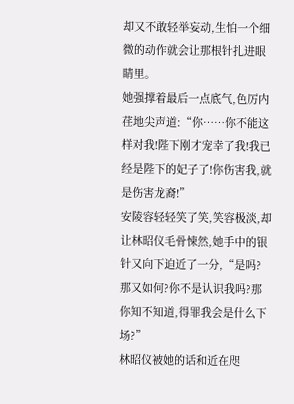却又不敢轻举妄动,生怕一个细微的动作就会让那根针扎进眼睛里。
她强撑着最后一点底气,色厉内荏地尖声道:“你……你不能这样对我!陛下刚才宠幸了我!我已经是陛下的妃子了!你伤害我,就是伤害龙裔!”
安陵容轻轻笑了笑,笑容极淡,却让林昭仪毛骨悚然,她手中的银针又向下迫近了一分,“是吗?那又如何?你不是认识我吗?那你知不知道,得罪我会是什么下场?”
林昭仪被她的话和近在咫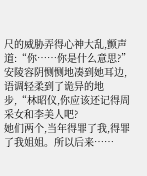尺的威胁弄得心神大乱,颤声道:“你……你是什么意思?”
安陵容阴恻恻地凑到她耳边,语调轻柔到了诡异的地步,“林昭仪,你应该还记得周采女和李美人吧?
她们两个,当年得罪了我,得罪了我姐姐。所以后来……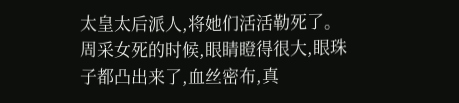太皇太后派人,将她们活活勒死了。
周采女死的时候,眼睛瞪得很大,眼珠子都凸出来了,血丝密布,真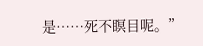是……死不瞑目呢。”